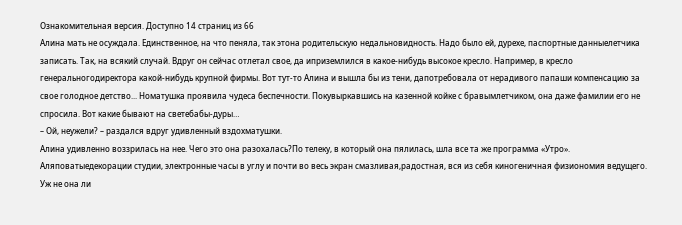Ознакомительная версия. Доступно 14 страниц из 66
Алина мать не осуждала. Единственное, на что пеняла, так этона родительскую недальновидность. Надо было ей, дурехе, паспортные данныелетчика записать. Так, на всякий случай. Вдруг он сейчас отлетал свое, да иприземлился в какое-нибудь высокое кресло. Например, в кресло генеральногодиректора какой-нибудь крупной фирмы. Вот тут-то Алина и вышла бы из тени, дапотребовала от нерадивого папаши компенсацию за свое голодное детство... Номатушка проявила чудеса беспечности. Покувыркавшись на казенной койке с бравымлетчиком, она даже фамилии его не спросила. Вот какие бывают на светебабы-дуры…
– Ой, неужели? – раздался вдруг удивленный вздохматушки.
Алина удивленно воззрилась на нее. Чего это она разохалась?По телеку, в который она пялилась, шла все та же программа «Утро». Аляповатыедекорации студии, электронные часы в углу и почти во весь экран смазливая,радостная, вся из себя киногеничная физиономия ведущего. Уж не она ли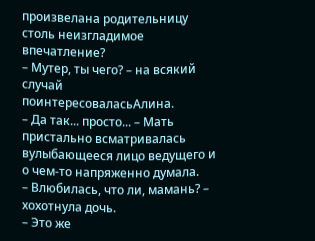произвелана родительницу столь неизгладимое впечатление?
– Мутер, ты чего? – на всякий случай поинтересоваласьАлина.
– Да так... просто... – Мать пристально всматривалась вулыбающееся лицо ведущего и о чем-то напряженно думала.
– Влюбилась, что ли, мамань? – хохотнула дочь.
– Это же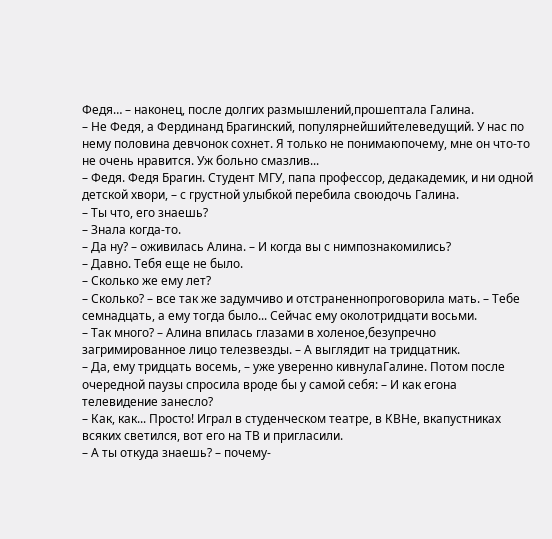Федя… – наконец, после долгих размышлений,прошептала Галина.
– Не Федя, а Фердинанд Брагинский, популярнейшийтелеведущий. У нас по нему половина девчонок сохнет. Я только не понимаюпочему, мне он что-то не очень нравится. Уж больно смазлив...
– Федя. Федя Брагин. Студент МГУ, папа профессор, дедакадемик, и ни одной детской хвори, – с грустной улыбкой перебила своюдочь Галина.
– Ты что, его знаешь?
– Знала когда-то.
– Да ну? – оживилась Алина. – И когда вы с нимпознакомились?
– Давно. Тебя еще не было.
– Сколько же ему лет?
– Сколько? – все так же задумчиво и отстраненнопроговорила мать. – Тебе семнадцать, а ему тогда было... Сейчас ему околотридцати восьми.
– Так много? – Алина впилась глазами в холеное,безупречно загримированное лицо телезвезды. – А выглядит на тридцатник.
– Да, ему тридцать восемь, – уже уверенно кивнулаГалине. Потом после очередной паузы спросила вроде бы у самой себя: – И как егона телевидение занесло?
– Как, как... Просто! Играл в студенческом театре, в КВНе, вкапустниках всяких светился, вот его на ТВ и пригласили.
– А ты откуда знаешь? – почему-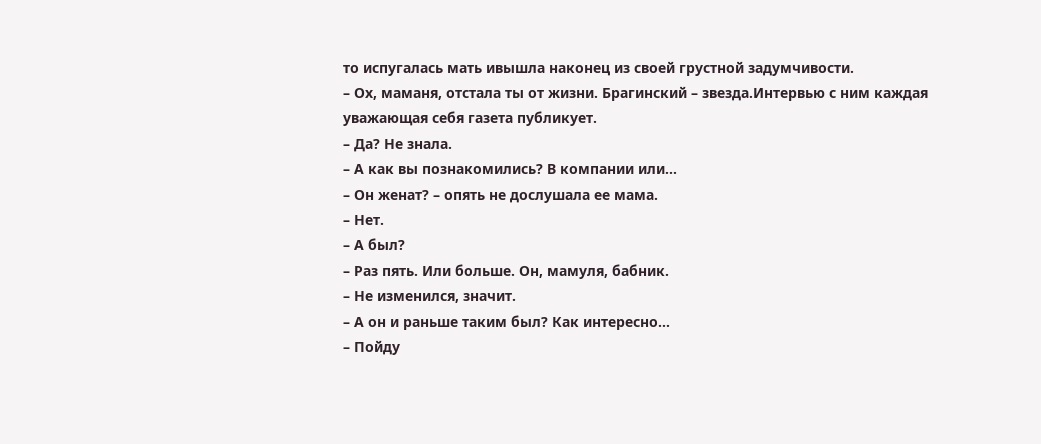то испугалась мать ивышла наконец из своей грустной задумчивости.
– Ох, маманя, отстала ты от жизни. Брагинский – звезда.Интервью с ним каждая уважающая себя газета публикует.
– Да? Не знала.
– А как вы познакомились? В компании или...
– Он женат? – опять не дослушала ее мама.
– Нет.
– А был?
– Раз пять. Или больше. Он, мамуля, бабник.
– Не изменился, значит.
– А он и раньше таким был? Как интересно...
– Пойду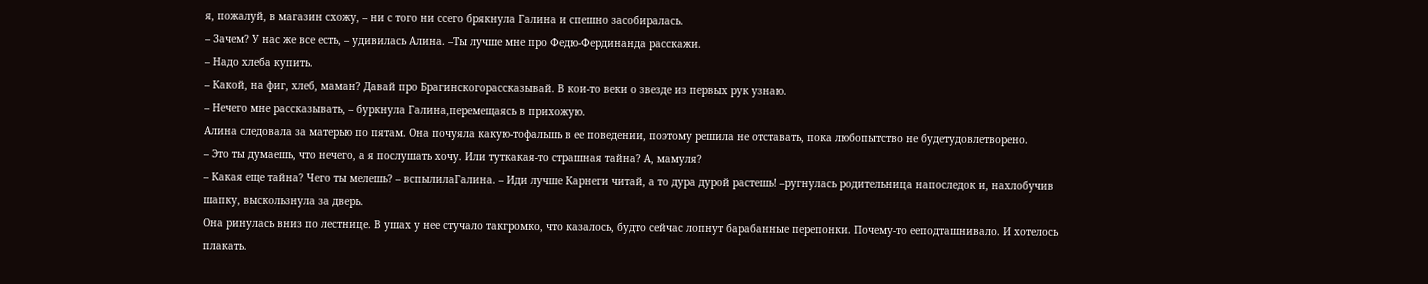я, пожалуй, в магазин схожу, – ни с того ни ссего брякнула Галина и спешно засобиралась.
– Зачем? У нас же все есть, – удивилась Алина. –Ты лучше мне про Федю-Фердинанда расскажи.
– Надо хлеба купить.
– Какой, на фиг, хлеб, маман? Давай про Брагинскогорассказывай. В кои-то веки о звезде из первых рук узнаю.
– Нечего мне рассказывать, – буркнула Галина,перемещаясь в прихожую.
Алина следовала за матерью по пятам. Она почуяла какую-тофальшь в ее поведении, поэтому решила не отставать, пока любопытство не будетудовлетворено.
– Это ты думаешь, что нечего, а я послушать хочу. Или туткакая-то страшная тайна? А, мамуля?
– Какая еще тайна? Чего ты мелешь? – вспылилаГалина. – Иди лучше Карнеги читай, а то дура дурой растешь! –ругнулась родительница напоследок и, нахлобучив шапку, выскользнула за дверь.
Она ринулась вниз по лестнице. В ушах у нее стучало такгромко, что казалось, будто сейчас лопнут барабанные перепонки. Почему-то ееподташнивало. И хотелось плакать.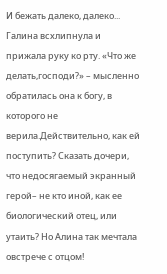И бежать далеко, далеко...
Галина всхлипнула и прижала руку ко рту. «Что же делать,господи?» – мысленно обратилась она к богу, в которого не верила.Действительно, как ей поступить? Сказать дочери, что недосягаемый экранный герой– не кто иной, как ее биологический отец, или утаить? Но Алина так мечтала овстрече с отцом!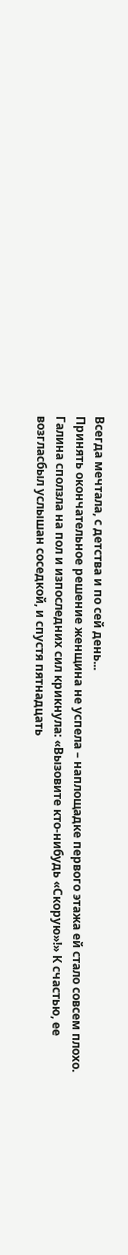Всегда мечтала, с детства и по сей день...
Принять окончательное решение женщина не успела – наплощадке первого этажа ей стало совсем плохо. Галина сползла на пол и изпоследних сил крикнула: «Вызовите кто-нибудь «Скорую»!» К счастью, ее возгласбыл услышан соседкой, и спустя пятнадцать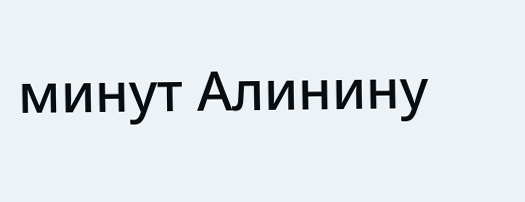минут Алинину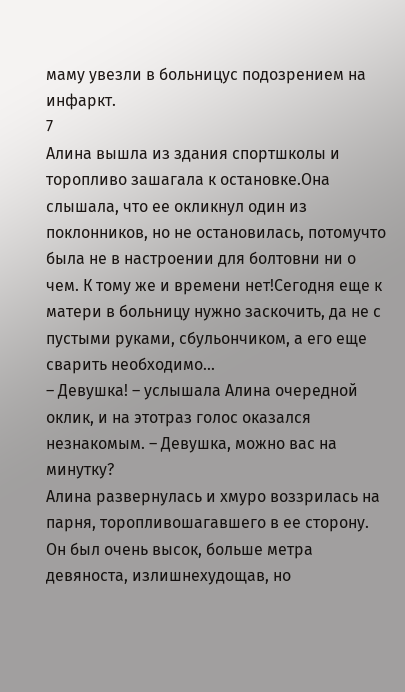маму увезли в больницус подозрением на инфаркт.
7
Алина вышла из здания спортшколы и торопливо зашагала к остановке.Она слышала, что ее окликнул один из поклонников, но не остановилась, потомучто была не в настроении для болтовни ни о чем. К тому же и времени нет!Сегодня еще к матери в больницу нужно заскочить, да не с пустыми руками, сбульончиком, а его еще сварить необходимо...
– Девушка! – услышала Алина очередной оклик, и на этотраз голос оказался незнакомым. – Девушка, можно вас на минутку?
Алина развернулась и хмуро воззрилась на парня, торопливошагавшего в ее сторону. Он был очень высок, больше метра девяноста, излишнехудощав, но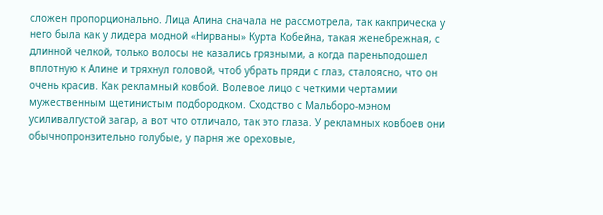сложен пропорционально. Лица Алина сначала не рассмотрела, так какприческа у него была как у лидера модной «Нирваны» Курта Кобейна, такая женебрежная, с длинной челкой, только волосы не казались грязными, а когда пареньподошел вплотную к Алине и тряхнул головой, чтоб убрать пряди с глаз, сталоясно, что он очень красив. Как рекламный ковбой. Волевое лицо с четкими чертамии мужественным щетинистым подбородком. Сходство с Мальборо-мэном усиливалгустой загар, а вот что отличало, так это глаза. У рекламных ковбоев они обычнопронзительно голубые, у парня же ореховые,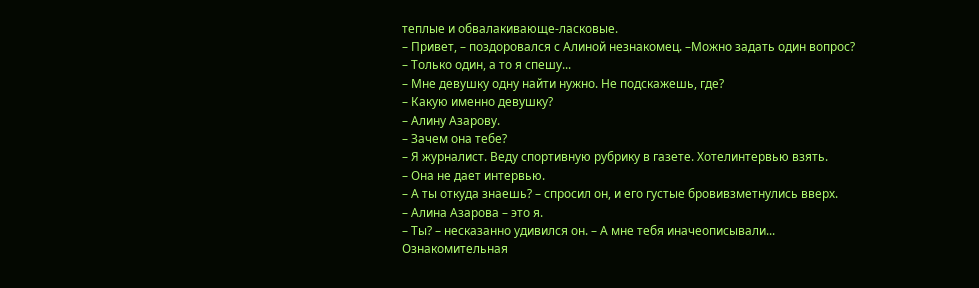теплые и обвалакивающе-ласковые.
– Привет, – поздоровался с Алиной незнакомец. –Можно задать один вопрос?
– Только один, а то я спешу...
– Мне девушку одну найти нужно. Не подскажешь, где?
– Какую именно девушку?
– Алину Азарову.
– Зачем она тебе?
– Я журналист. Веду спортивную рубрику в газете. Хотелинтервью взять.
– Она не дает интервью.
– А ты откуда знаешь? – спросил он, и его густые бровивзметнулись вверх.
– Алина Азарова – это я.
– Ты? – несказанно удивился он. – А мне тебя иначеописывали...
Ознакомительная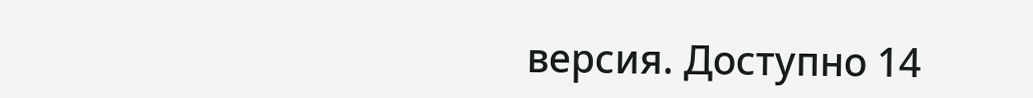версия. Доступно 14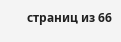страниц из 66